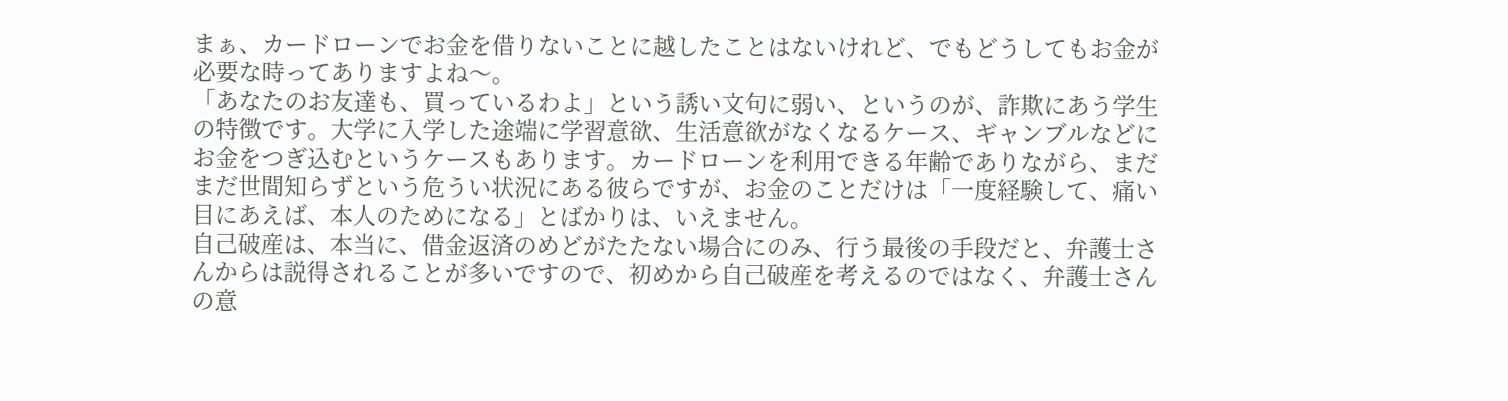まぁ、カードローンでお金を借りないことに越したことはないけれど、でもどうしてもお金が必要な時ってありますよね〜。
「あなたのお友達も、買っているわよ」という誘い文句に弱い、というのが、詐欺にあう学生の特徴です。大学に入学した途端に学習意欲、生活意欲がなくなるケース、ギャンブルなどにお金をつぎ込むというケースもあります。カードローンを利用できる年齢でありながら、まだまだ世間知らずという危うい状況にある彼らですが、お金のことだけは「一度経験して、痛い目にあえば、本人のためになる」とばかりは、いえません。
自己破産は、本当に、借金返済のめどがたたない場合にのみ、行う最後の手段だと、弁護士さんからは説得されることが多いですので、初めから自己破産を考えるのではなく、弁護士さんの意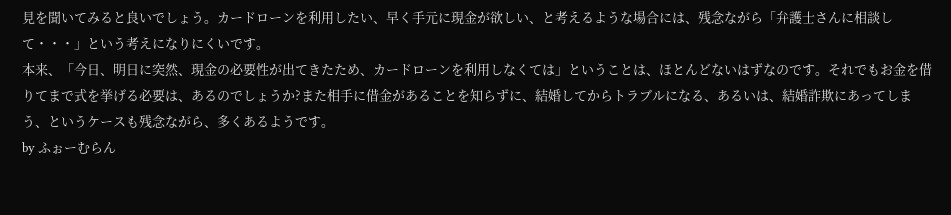見を聞いてみると良いでしょう。カードローンを利用したい、早く手元に現金が欲しい、と考えるような場合には、残念ながら「弁護士さんに相談して・・・」という考えになりにくいです。
本来、「今日、明日に突然、現金の必要性が出てきたため、カードローンを利用しなくては」ということは、ほとんどないはずなのです。それでもお金を借りてまで式を挙げる必要は、あるのでしょうか?また相手に借金があることを知らずに、結婚してからトラブルになる、あるいは、結婚詐欺にあってしまう、というケースも残念ながら、多くあるようです。
by ふぉーむらん